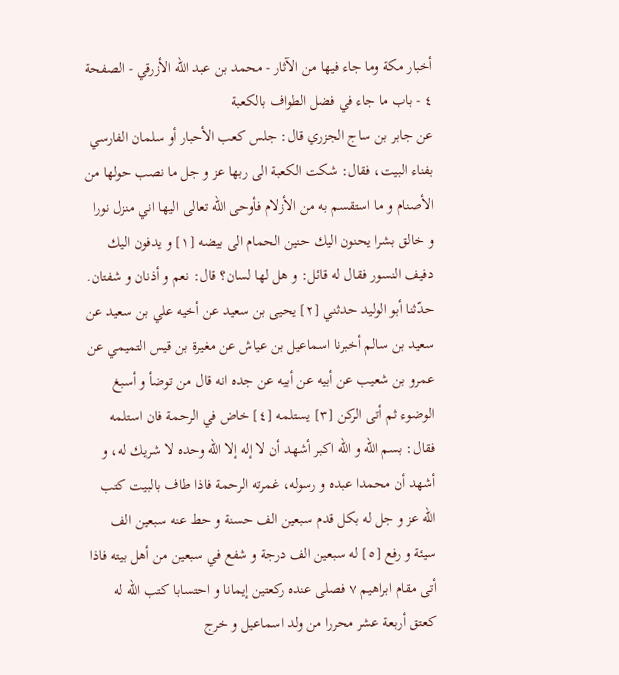أخبار مكة وما جاء فيها من الآثار - محمد بن عبد الله الأزرقي - الصفحة ٤ - باب ما جاء في فضل الطواف بالكعبة
عن جابر بن ساج الجزري قال: جلس كعب الأحبار أو سلمان الفارسي بفناء البيت، فقال: شكت الكعبة الى ربها عز و جل ما نصب حولها من الأصنام و ما استقسم به من الأزلام فأوحى اللّه تعالى اليها اني منزل نورا و خالق بشرا يحنون اليك حنين الحمام الى بيضه [١] و يدفون اليك دفيف النسور فقال له قائل: و هل لها لسان؟ قال: نعم و أذنان و شفتان. حدّثنا أبو الوليد حدثني [٢] يحيى بن سعيد عن أخيه علي بن سعيد عن سعيد بن سالم أخبرنا اسماعيل بن عياش عن مغيرة بن قيس التميمي عن عمرو بن شعيب عن أبيه عن أبيه عن جده انه قال من توضأ و أسبغ الوضوء ثم أتى الركن [٣] يستلمه [٤] خاض في الرحمة فان استلمه فقال: بسم اللّه و اللّه اكبر أشهد أن لا إله إلا اللّه وحده لا شريك له، و أشهد أن محمدا عبده و رسوله، غمرته الرحمة فاذا طاف بالبيت كتب اللّه عز و جل له بكل قدم سبعين الف حسنة و حط عنه سبعين الف سيئة و رفع [٥] له سبعين الف درجة و شفع في سبعين من أهل بيته فاذا أتى مقام ابراهيم ٧ فصلى عنده ركعتين إيمانا و احتسابا كتب اللّه له كعتق أربعة عشر محررا من ولد اسماعيل و خرج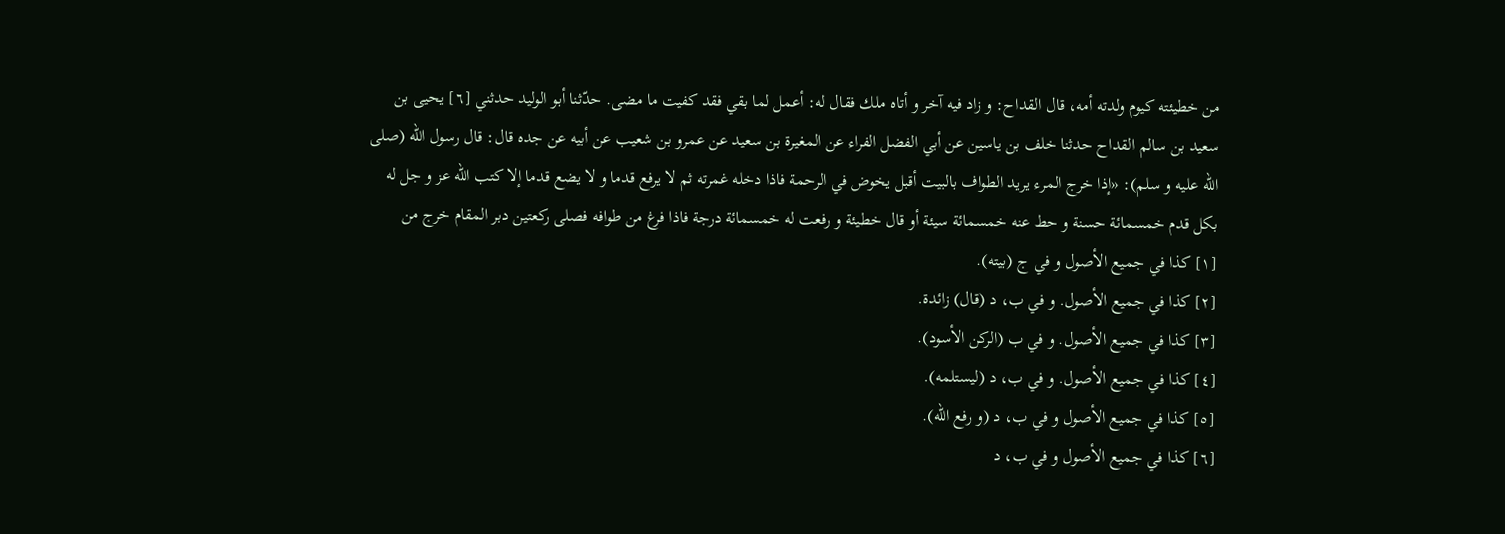من خطيئته كيوم ولدته أمه، قال القداح: و زاد فيه آخر و أتاه ملك فقال له: أعمل لما بقي فقد كفيت ما مضى. حدّثنا أبو الوليد حدثني [٦] يحيى بن سعيد بن سالم القداح حدثنا خلف بن ياسين عن أبي الفضل الفراء عن المغيرة بن سعيد عن عمرو بن شعيب عن أبيه عن جده قال: قال رسول اللّه (صلى اللّه عليه و سلم): «إذا خرج المرء يريد الطواف بالبيت أقبل يخوض في الرحمة فاذا دخله غمرته ثم لا يرفع قدما و لا يضع قدما إلا كتب اللّه عز و جل له بكل قدم خمسمائة حسنة و حط عنه خمسمائة سيئة أو قال خطيئة و رفعت له خمسمائة درجة فاذا فرغ من طوافه فصلى ركعتين دبر المقام خرج من
[١] كذا في جميع الأصول و في ج (بيته).
[٢] كذا في جميع الأصول. و في ب، د (قال) زائدة.
[٣] كذا في جميع الأصول. و في ب (الركن الأسود).
[٤] كذا في جميع الأصول. و في ب، د (ليستلمه).
[٥] كذا في جميع الأصول و في ب، د (و رفع اللّه).
[٦] كذا في جميع الأصول و في ب، د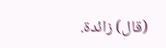(قال) زائدة.